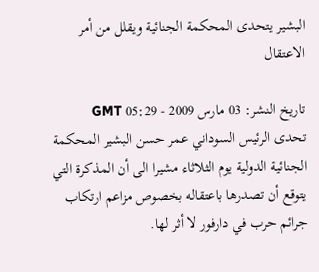البشير يتحدى المحكمة الجنائية ويقلل من أمر الاعتقال

تاريخ النشر: 03 مارس 2009 - 05:29 GMT
تحدى الرئيس السوداني عمر حسن البشير المحكمة الجنائية الدولية يوم الثلاثاء مشيرا الى أن المذكرة التي يتوقع أن تصدرها باعتقاله بخصوص مزاعم ارتكاب جرائم حرب في دارفور لا أثر لها.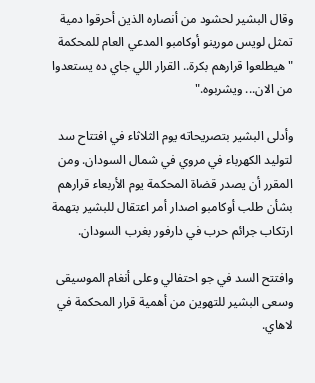وقال البشير لحشود من أنصاره الذين أحرقوا دمية تمثل لويس مورينو أوكامبو المدعي العام للمحكمة "هيطلعوا قرارهم بكرة.. القرار اللي جاي ده يستعدوا من الان... ويشربوه."

وأدلى البشير بتصريحاته يوم الثلاثاء في افتتاح سد لتوليد الكهرباء في مروي في شمال السودان. ومن المقرر أن يصدر قضاة المحكمة يوم الأربعاء قرارهم بشأن طلب أوكامبو اصدار أمر اعتقال للبشير بتهمة ارتكاب جرائم حرب في دارفور بغرب السودان.

وافتتح السد في جو احتفالي وعلى أنغام الموسيقى وسعى البشير للتهوين من أهمية قرار المحكمة في لاهاي.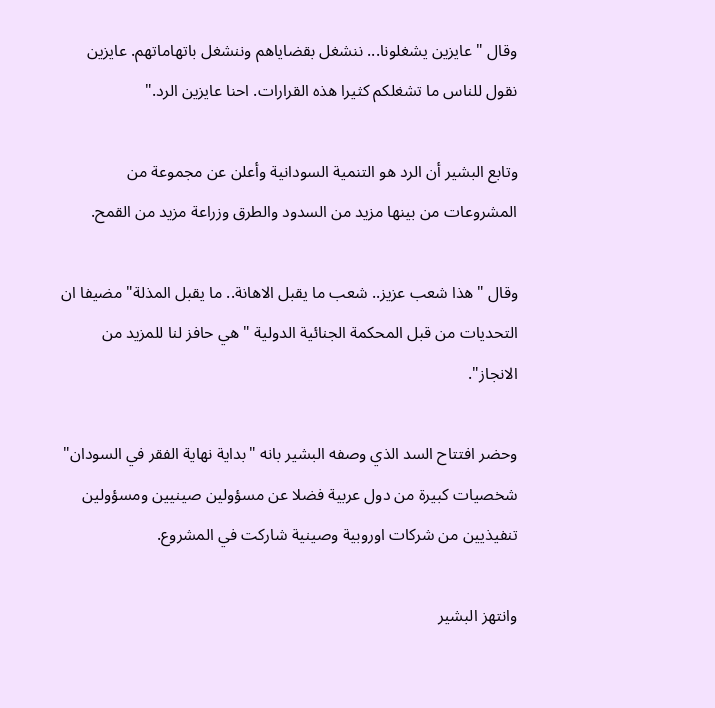وقال "عايزين يشغلونا... ننشغل بقضاياهم وننشغل باتهاماتهم. عايزين نقول للناس ما تشغلكم كثيرا هذه القرارات. احنا عايزين الرد."

وتابع البشير أن الرد هو التنمية السودانية وأعلن عن مجموعة من المشروعات من بينها مزيد من السدود والطرق وزراعة مزيد من القمح.

وقال "هذا شعب عزيز.. شعب ما يقبل الاهانة.. ما يقبل المذلة" مضيفا ان التحديات من قبل المحكمة الجنائية الدولية "هي حافز لنا للمزيد من الانجاز".

وحضر افتتاح السد الذي وصفه البشير بانه "بداية نهاية الفقر في السودان" شخصيات كبيرة من دول عربية فضلا عن مسؤولين صينيين ومسؤولين تنفيذيين من شركات اوروبية وصينية شاركت في المشروع.

وانتهز البشير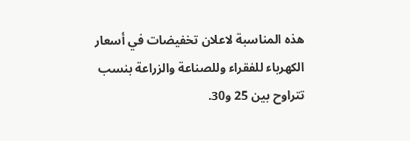هذه المناسبة لاعلان تخفيضات في أسعار الكهرباء للفقراء وللصناعة والزراعة بنسب تتراوح بين 25 و30.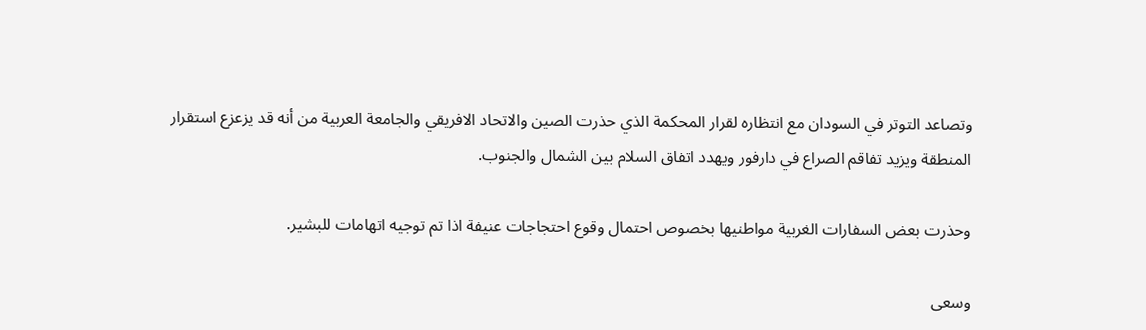وتصاعد التوتر في السودان مع انتظاره لقرار المحكمة الذي حذرت الصين والاتحاد الافريقي والجامعة العربية من أنه قد يزعزع استقرار المنطقة ويزيد تفاقم الصراع في دارفور ويهدد اتفاق السلام بين الشمال والجنوب.

وحذرت بعض السفارات الغربية مواطنيها بخصوص احتمال وقوع احتجاجات عنيفة اذا تم توجيه اتهامات للبشير.

وسعى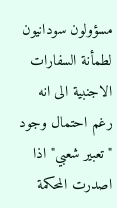مسؤولون سودانيون لطمأنة السفارات الاجنبية الى انه رغم احتمال وجود "تعبير شعبي" اذا اصدرت المحكمة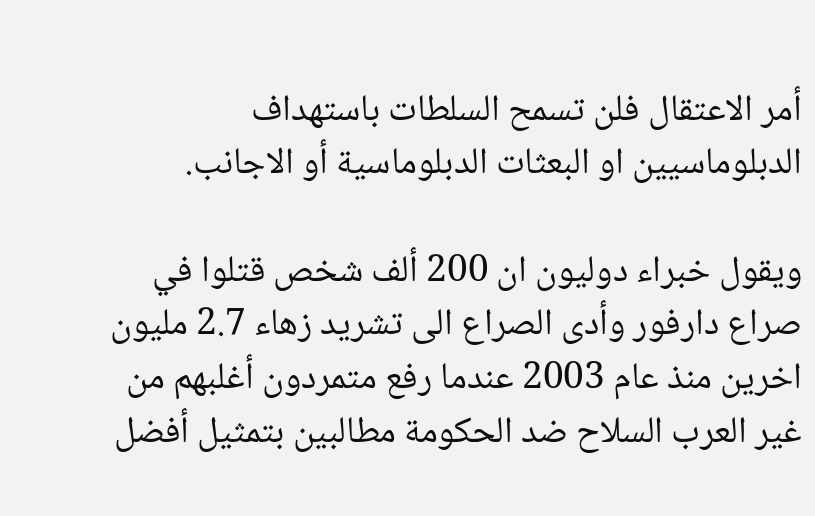أمر الاعتقال فلن تسمح السلطات باستهداف الدبلوماسيين او البعثات الدبلوماسية أو الاجانب.

ويقول خبراء دوليون ان 200 ألف شخص قتلوا في صراع دارفور وأدى الصراع الى تشريد زهاء 2.7 مليون اخرين منذ عام 2003 عندما رفع متمردون أغلبهم من غير العرب السلاح ضد الحكومة مطالبين بتمثيل أفضل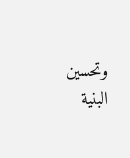وتحسين البنية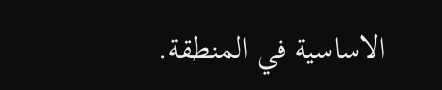الاساسية في المنطقة.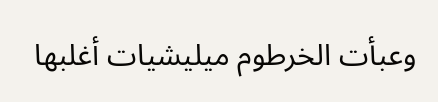وعبأت الخرطوم ميليشيات أغلبها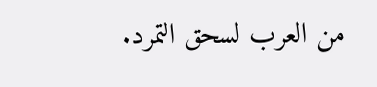من العرب لسحق التمرد.